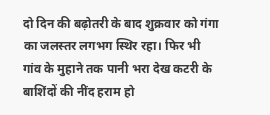दो दिन की बढ़ोतरी के बाद शुक्रवार को गंगा का जलस्तर लगभग स्थिर रहा। फिर भी गांव के मुहाने तक पानी भरा देख कटरी के बाशिंदों की नींद हराम हो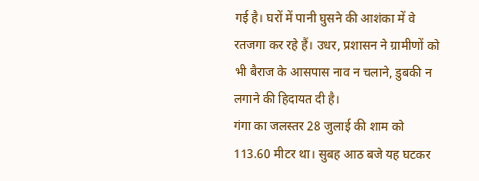गई है। घरों में पानी घुसने की आशंका में वे रतजगा कर रहे हैं। उधर, प्रशासन ने ग्रामीणों को भी बैराज के आसपास नाव न चलाने, डुबकी न लगाने की हिदायत दी है।
गंगा का जलस्तर 28 जुलाई की शाम को 113.60 मीटर था। सुबह आठ बजे यह घटकर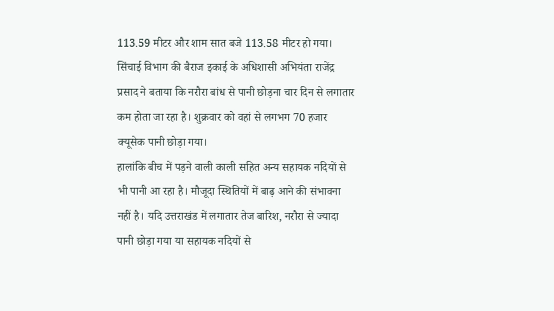113.59 मीटर और शाम सात बजे 113.58 मीटर हो गया। सिंचाई विभाग की बैराज इकाई के अधिशासी अभियंता राजेंद्र प्रसाद ने बताया कि नरौरा बांध से पानी छोड़ना चार दिन से लगातार कम होता जा रहा है। शुक्रवार को वहां से लगभग 70 हजार क्यूसेक पानी छोड़ा गया।
हालांकि बीच में पड़ने वाली काली सहित अन्य सहायक नदियों से भी पानी आ रहा है। मौजूदा स्थितियों में बाढ़ आने की संभावना नहीं है। यदि उत्तराखंड में लगातार तेज बारिश, नरौरा से ज्यादा पानी छोड़ा गया या सहायक नदियों से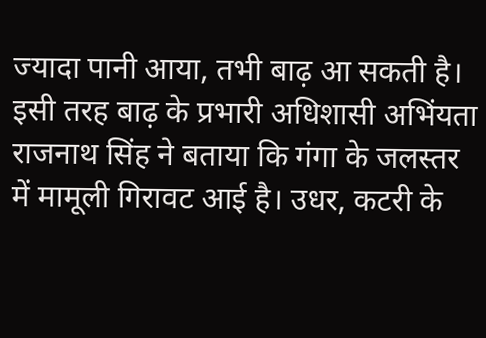ज्यादा पानी आया, तभी बाढ़ आ सकती है।
इसी तरह बाढ़ के प्रभारी अधिशासी अभिंयता राजनाथ सिंह ने बताया कि गंगा के जलस्तर में मामूली गिरावट आई है। उधर, कटरी के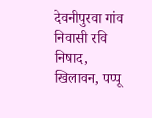देवनीपुरवा गांव निवासी रवि निषाद, खिलावन, पप्पू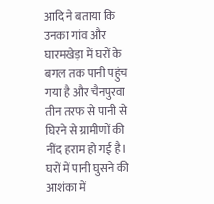आदि ने बताया कि उनका गांव और घारमखेड़ा में घरों के बगल तक पानी पहुंच गया है और चैनपुरवा तीन तरफ से पानी से घिरने से ग्रामीणों की नींद हराम हो गई है। घरों में पानी घुसने की आशंका में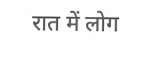रात में लोग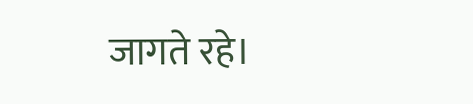जागते रहे।